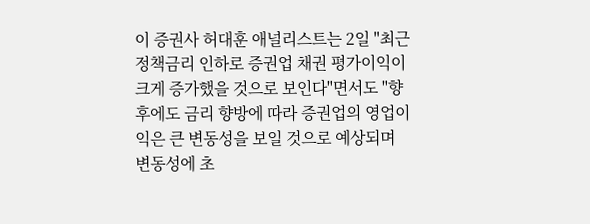이 증권사 허대훈 애널리스트는 2일 "최근 정책금리 인하로 증권업 채권 평가이익이 크게 증가했을 것으로 보인다"면서도 "향후에도 금리 향방에 따라 증권업의 영업이익은 큰 변동성을 보일 것으로 예상되며 변동성에 초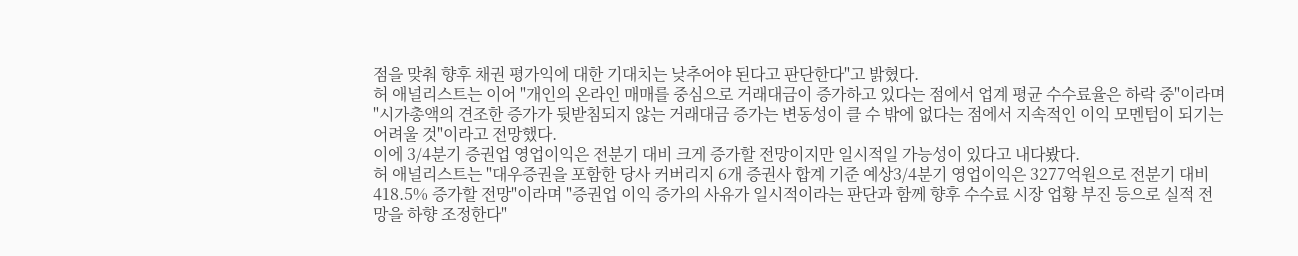점을 맞춰 향후 채권 평가익에 대한 기대치는 낮추어야 된다고 판단한다"고 밝혔다.
허 애널리스트는 이어 "개인의 온라인 매매를 중심으로 거래대금이 증가하고 있다는 점에서 업계 평균 수수료율은 하락 중"이라며 "시가총액의 견조한 증가가 뒷받침되지 않는 거래대금 증가는 변동성이 클 수 밖에 없다는 점에서 지속적인 이익 모멘텀이 되기는 어려울 것"이라고 전망했다.
이에 3/4분기 증권업 영업이익은 전분기 대비 크게 증가할 전망이지만 일시적일 가능성이 있다고 내다봤다.
허 애널리스트는 "대우증권을 포함한 당사 커버리지 6개 증권사 합계 기준 예상3/4분기 영업이익은 3277억원으로 전분기 대비 418.5% 증가할 전망"이라며 "증권업 이익 증가의 사유가 일시적이라는 판단과 함께 향후 수수료 시장 업황 부진 등으로 실적 전망을 하향 조정한다"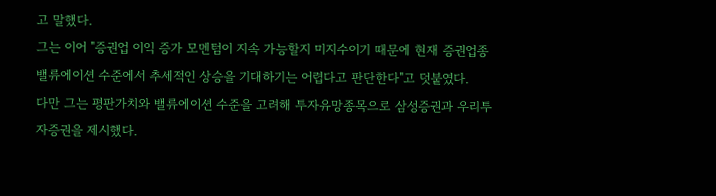고 말했다.
그는 이어 "증권업 이익 증가 모멘텀이 지속 가능할지 미지수이기 때문에 현재 증권업종 밸류에이션 수준에서 추세적인 상승을 기대하기는 어렵다고 판단한다"고 덧붙였다.
다만 그는 평판가치와 밸류에이션 수준을 고려해 투자유망종목으로 삼성증권과 우리투자증권을 제시했다.